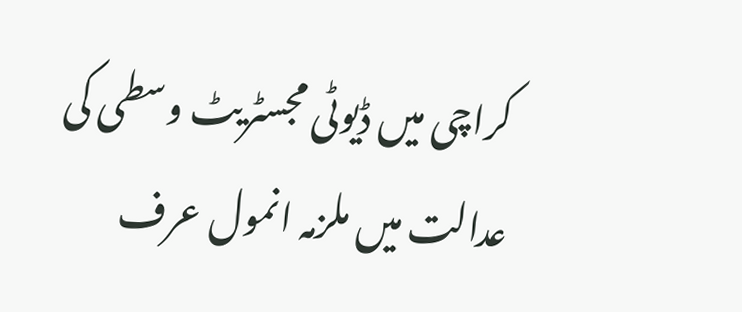کراچی میں ڈیوٹی مجسٹریٹ وسطی کی عدالت میں ملزمہ انمول عرف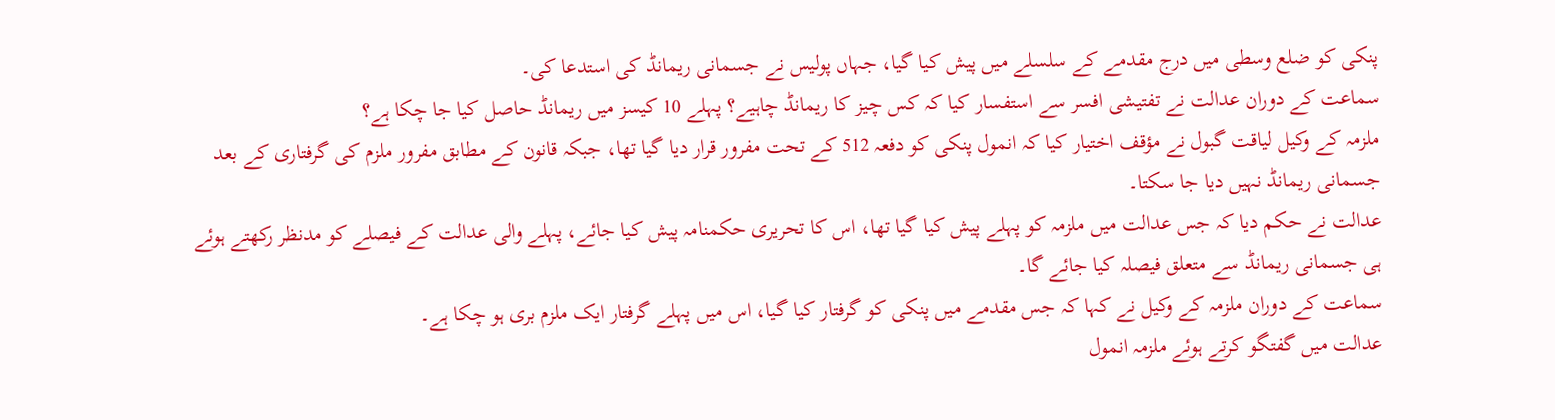پنکی کو ضلع وسطی میں درج مقدمے کے سلسلے میں پیش کیا گیا، جہاں پولیس نے جسمانی ریمانڈ کی استدعا کی۔
سماعت کے دوران عدالت نے تفتیشی افسر سے استفسار کیا کہ کس چیز کا ریمانڈ چاہیے؟ پہلے 10 کیسز میں ریمانڈ حاصل کیا جا چکا ہے؟
ملزمہ کے وکیل لیاقت گبول نے مؤقف اختیار کیا کہ انمول پنکی کو دفعہ 512 کے تحت مفرور قرار دیا گیا تھا، جبکہ قانون کے مطابق مفرور ملزم کی گرفتاری کے بعد جسمانی ریمانڈ نہیں دیا جا سکتا۔
عدالت نے حکم دیا کہ جس عدالت میں ملزمہ کو پہلے پیش کیا گیا تھا، اس کا تحریری حکمنامہ پیش کیا جائے، پہلے والی عدالت کے فیصلے کو مدنظر رکھتے ہوئے ہی جسمانی ریمانڈ سے متعلق فیصلہ کیا جائے گا۔
سماعت کے دوران ملزمہ کے وکیل نے کہا کہ جس مقدمے میں پنکی کو گرفتار کیا گیا، اس میں پہلے گرفتار ایک ملزم بری ہو چکا ہے۔
عدالت میں گفتگو کرتے ہوئے ملزمہ انمول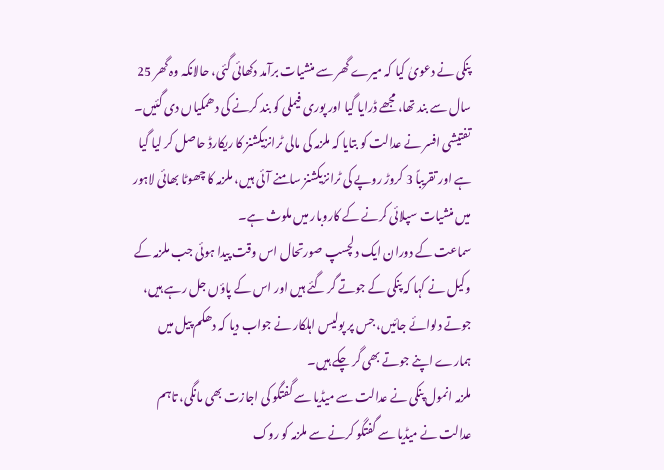پنکی نے دعویٰ کیا کہ میرے گھر سے منشیات برآمد دکھائی گئی، حالانکہ وہ گھر 25 سال سے بند تھا، مجھے ڈرایا گیا اور پوری فیملی کو بند کرنے کی دھمکیاں دی گئیں۔
تفتیشی افسر نے عدالت کو بتایا کہ ملزمہ کی مالی ٹرانزیکشنز کا ریکارڈ حاصل کر لیا گیا ہے اور تقریباً 3 کروڑ روپے کی ٹرانزیکشنز سامنے آئی ہیں، ملزمہ کا چھوٹا بھائی لاہور میں منشیات سپلائی کرنے کے کاروبار میں ملوث ہے۔
سماعت کے دوران ایک دلچسپ صورتحال اس وقت پیدا ہوئی جب ملزمہ کے وکیل نے کہا کہ پنکی کے جوتے گر گئے ہیں اور اس کے پاؤں جل رہے ہیں، جوتے دلوائے جائیں، جس پر پولیس اہلکار نے جواب دیا کہ دھکم پیل میں ہمارے اپنے جوتے بھی گر چکے ہیں۔
ملزمہ انمول پنکی نے عدالت سے میڈیا سے گفتگو کی اجازت بھی مانگی، تاہم عدالت نے میڈیا سے گفتگو کرنے سے ملزمہ کو روک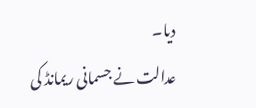دیا۔
عدالت نے جسمانی ریمانڈ کی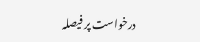درخواست پر فیصلہ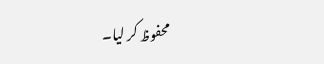محفوظ کر لیا۔